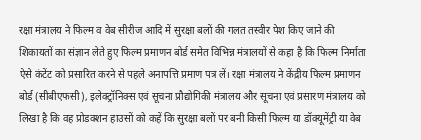रक्षा मंत्रालय ने फिल्म व वेब सीरीज आदि में सुरक्षा बलों की गलत तस्वीर पेश किए जाने की शिकायतों का संज्ञान लेते हुए फिल्म प्रमाणन बोर्ड समेत विभिन्न मंत्रालयों से कहा है कि फिल्म निर्माता ऐसे कंटेंट को प्रसारित करने से पहले अनापत्ति प्रमाण पत्र लें। रक्षा मंत्रालय ने केंद्रीय फिल्म प्रमाणन बोर्ड (सीबीएफसी), इलेक्ट्रॉनिक्स एवं सूचना प्रौद्योगिकी मंत्रालय और सूचना एवं प्रसारण मंत्रालय को लिखा है कि वह प्रोडक्शन हाउसों को कहें कि सुरक्षा बलों पर बनी किसी फिल्म या डॉक्यूमेंट्री या वेब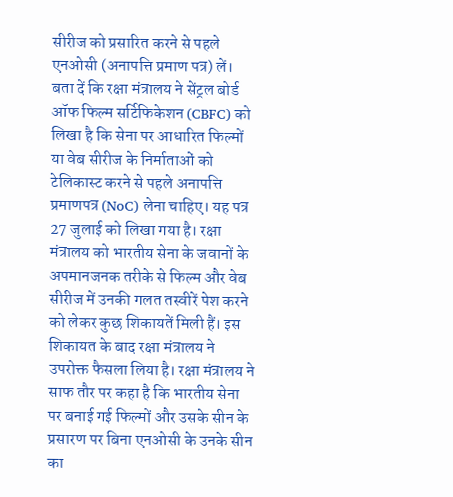सीरीज को प्रसारित करने से पहले एनओसी (अनापत्ति प्रमाण पत्र) लें।
बता दें कि रक्षा मंत्रालय ने सेंट्रल बोर्ड ऑफ फिल्म सर्टिफिकेशन (CBFC) को लिखा है कि सेना पर आधारित फिल्मों या वेब सीरीज के निर्माताओं को टेलिकास्ट करने से पहले अनापत्ति प्रमाणपत्र (NoC) लेना चाहिए। यह पत्र 27 जुलाई को लिखा गया है। रक्षा मंत्रालय को भारतीय सेना के जवानों के अपमानजनक तरीके से फिल्म और वेब सीरीज में उनकी गलत तस्वीरें पेश करने को लेकर कुछ शिकायतें मिली हैं। इस शिकायत के बाद रक्षा मंत्रालय ने उपरोक्त फैसला लिया है। रक्षा मंत्रालय ने साफ तौर पर कहा है कि भारतीय सेना पर बनाई गई फिल्मों और उसके सीन के प्रसारण पर बिना एनओसी के उनके सीन का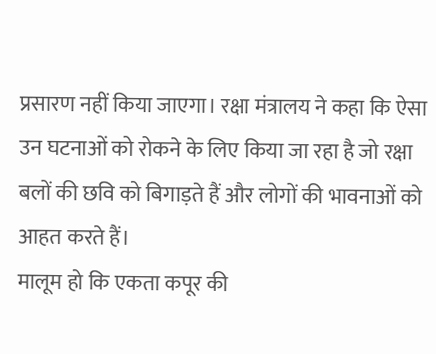प्रसारण नहीं किया जाएगा। रक्षा मंत्रालय ने कहा कि ऐसा उन घटनाओं को रोकने के लिए किया जा रहा है जो रक्षा बलों की छवि को बिगाड़ते हैं और लोगों की भावनाओं को आहत करते हैं।
मालूम हो कि एकता कपूर की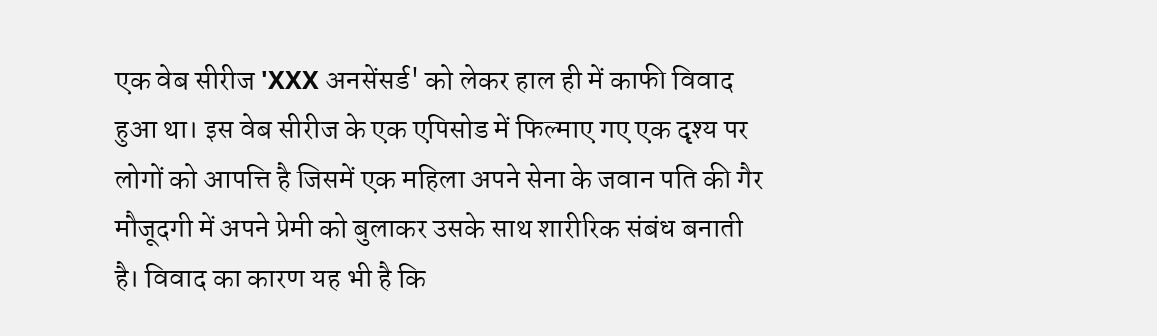एक वेब सीरीज 'XXX अनसेंसर्ड' को लेकर हाल ही में काफी विवाद हुआ था। इस वेब सीरीज के एक एपिसोड में फिल्माए गए एक दृश्य पर लोगों को आपत्ति है जिसमें एक महिला अपने सेना के जवान पति की गैर मौजूदगी में अपने प्रेमी को बुलाकर उसके साथ शारीरिक संबंध बनाती है। विवाद का कारण यह भी है कि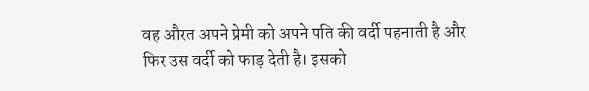वह औरत अपने प्रेमी को अपने पति की वर्दी पहनाती है और फिर उस वर्दी को फाड़ देती है। इसको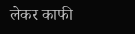लेकर काफी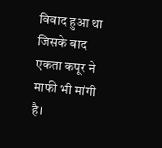विवाद हुआ था जिसके बाद एकता कपूर ने माफी भी मांगी है।